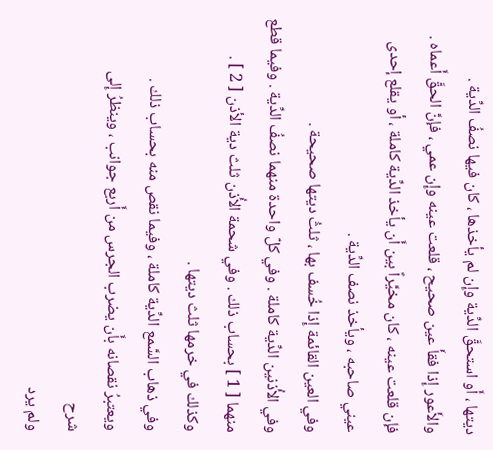ديتها ، أَو استحقَّ الدِّية وإِن لم يأخذها ، كان فيها نصفُ الدِّية .
والأَعور إِذا فقأَ عين صحيح ، قلعت عينه وإِن عمي ، فإنَّ الحقَّ أَعماه . فإن قلعت عينه ، كان مخيَّراً بين أَن يأخذ الدِّية كاملة ، أو يقلع إحدى عيني صاحبه ، ويأخذ نصف الدِّية .
وفي العين القائمة إِذا خُسف بها ، ثلثُ ديتها صحيحة .
وفي الأُذنين الدِّية كاملة . وفي كلّ واحدة منهما نصفُ الدِّية . وفيما قطع منهما [ 1 ] بحساب ذلك . وفي شحمة الأُذن ثلث دية الأذن [ 2 ] .
وكذلك في خرمها ثلث ديتها .
وفي ذهاب السَّمع الدِّية كاملة ، وفيما نقص منه بحساب ذلك .
ويعتبرُ نقصانه بأَن يضرب الجرس من أَربع جوانب ، وينظرُ إِلى
شرح
ولم يرد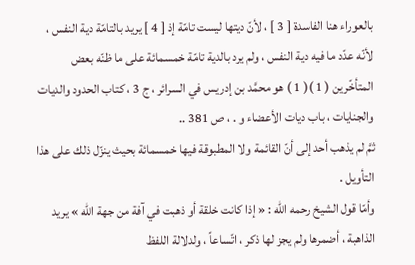بالعوراء هنا الفاسدة [ 3 ] ، لأنّ ديتها ليست تامّة إذ [ 4 ] يريد بالتامّة دية النفس ، لأنّه عدّد ما فيه دية النفس ، ولم يرد بالدية تامّة خمسمائة على ما ظنّه بعض المتأخّرين ( 1 )( 1 ) هو محمَّد بن إدريس في السرائر ، ج 3 ، كتاب الحدود والديات والجنايات ، باب ديات الأعضاء و . ، ص 381 ..
ثمَّ لم يذهب أحد إلى أنّ القائمة ولا المطبوقة فيها خمسمائة بحيث ينزّل ذلك على هذا التأويل .
وأمّا قول الشيخ رحمه الله : « إذا كانت خلقة أو ذهبت في آفة من جهة الله » يريد الذاهبة ، أضمرها ولم يجز لها ذكر ، اتّساعاً ، ولدلالة اللفظ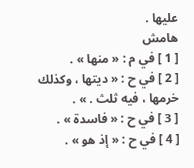عليها .
هامش
[ 1 ] في م : « منها » .
[ 2 ] في ح : « ديتها ، وكذلك خرمها ، فيه ثلث . » .
[ 3 ] في ح : « فاسدة » .
[ 4 ] في ح : « إذ هو » .